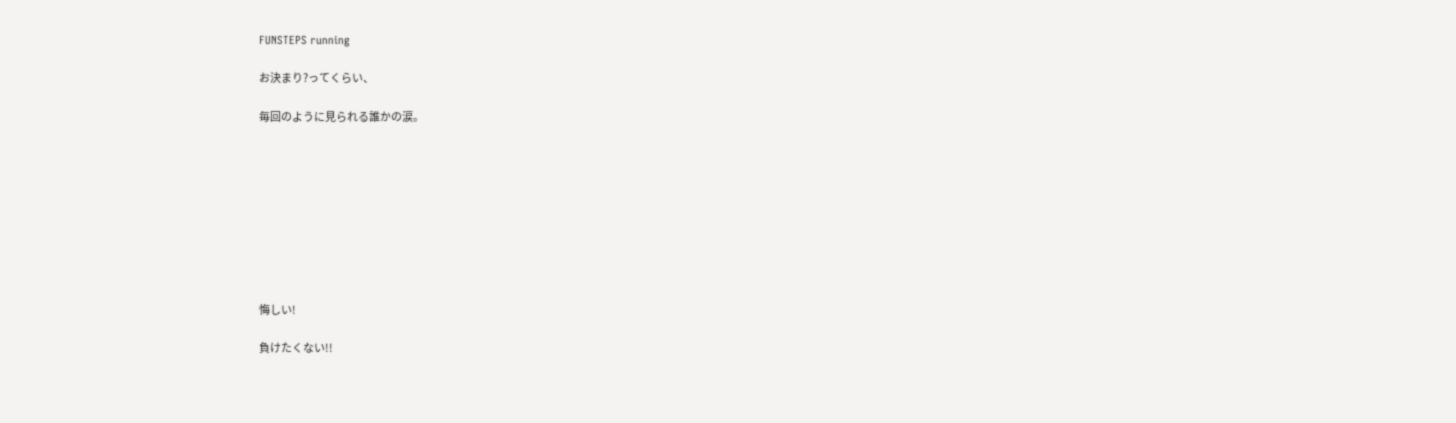FUNSTEPS running

お決まり?ってくらい、

毎回のように見られる誰かの涙。









悔しい!

負けたくない!!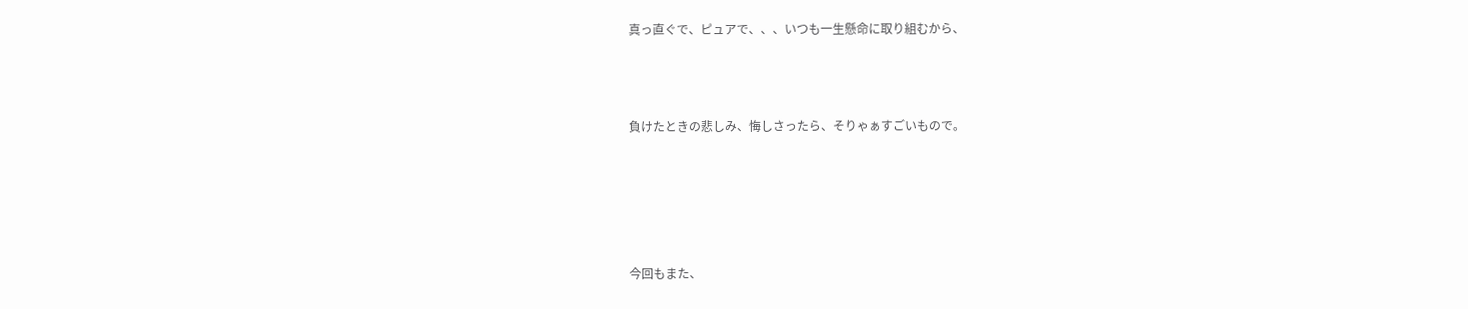真っ直ぐで、ピュアで、、、いつも一生懸命に取り組むから、



負けたときの悲しみ、悔しさったら、そりゃぁすごいもので。





今回もまた、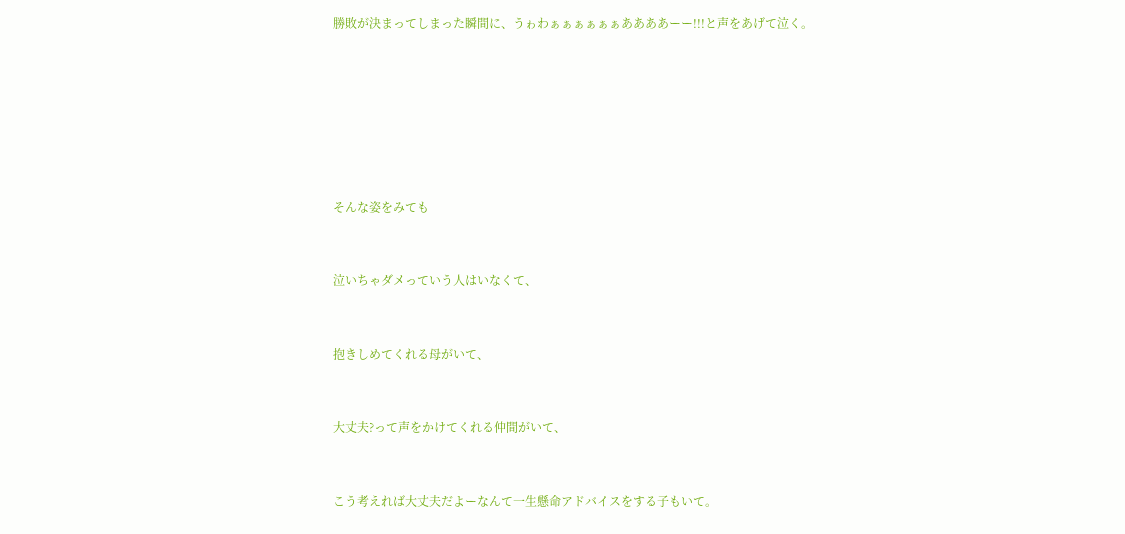勝敗が決まってしまった瞬間に、うゎわぁぁぁぁぁぁああああーー!!!と声をあげて泣く。









そんな姿をみても



泣いちゃダメっていう人はいなくて、



抱きしめてくれる母がいて、



大丈夫?って声をかけてくれる仲間がいて、



こう考えれば大丈夫だよーなんて一生懸命アドバイスをする子もいて。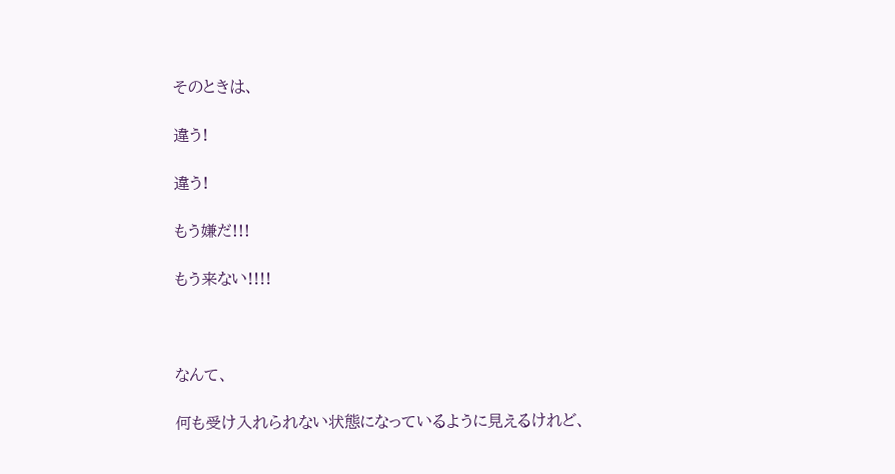そのときは、

違う!

違う!

もう嫌だ!!!

もう来ない!!!!



なんて、

何も受け入れられない状態になっているように見えるけれど、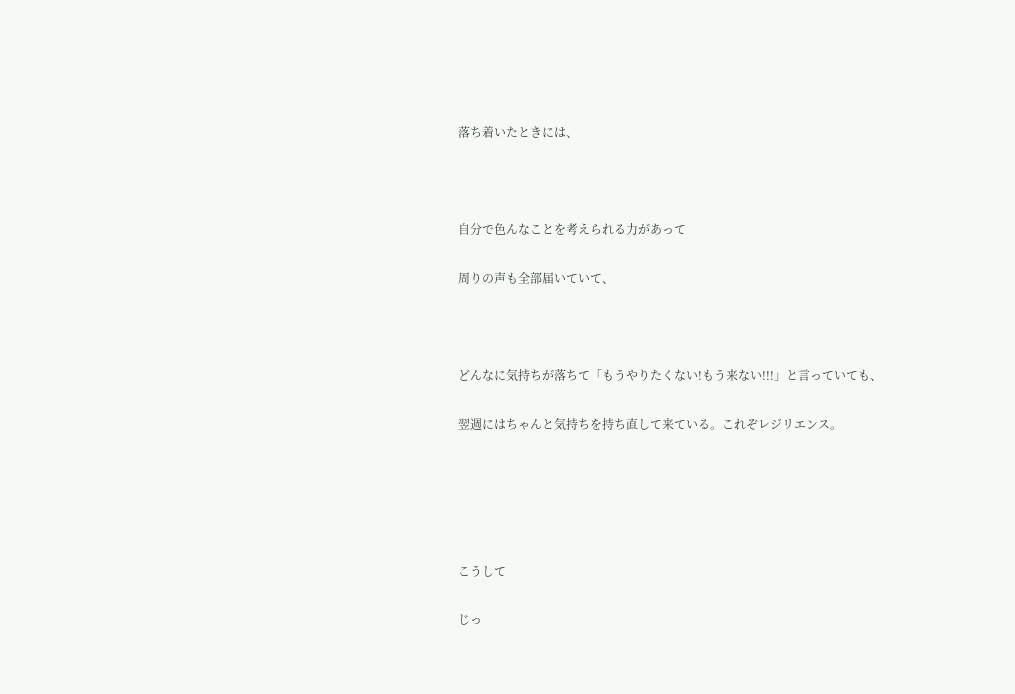落ち着いたときには、



自分で色んなことを考えられる力があって

周りの声も全部届いていて、



どんなに気持ちが落ちて「もうやりたくない!もう来ない!!!」と言っていても、

翌週にはちゃんと気持ちを持ち直して来ている。これぞレジリエンス。





こうして

じっ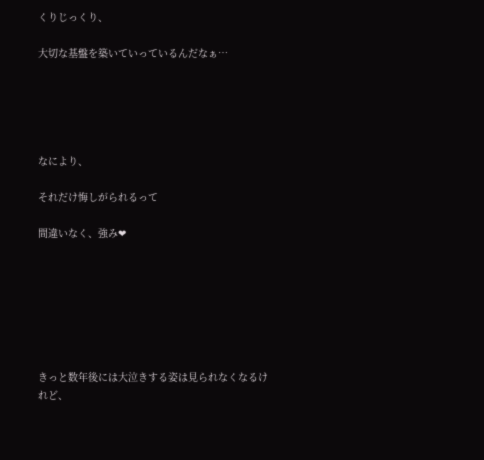くりじっくり、

大切な基盤を築いていっているんだなぁ…





なにより、

それだけ悔しがられるって

間違いなく、強み❤







きっと数年後には大泣きする姿は見られなくなるけれど、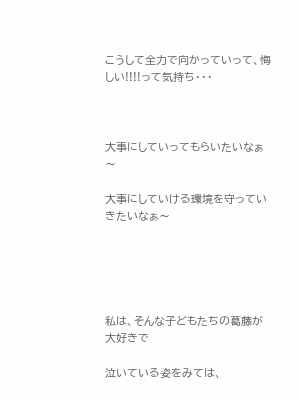こうして全力で向かっていって、悔しい!!!!って気持ち・・・



大事にしていってもらいたいなぁ〜

大事にしていける環境を守っていきたいなぁ〜





私は、そんな子どもたちの葛藤が大好きで

泣いている姿をみては、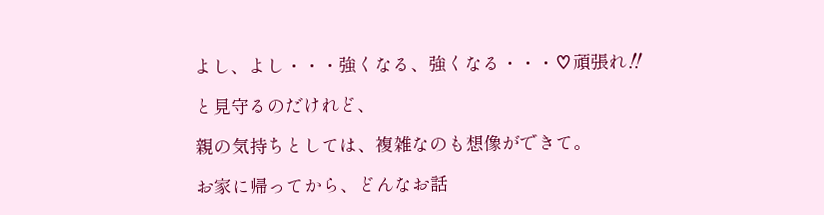よし、よし・・・強くなる、強くなる・・・♡頑張れ‼

と見守るのだけれど、

親の気持ちとしては、複雑なのも想像ができて。

お家に帰ってから、どんなお話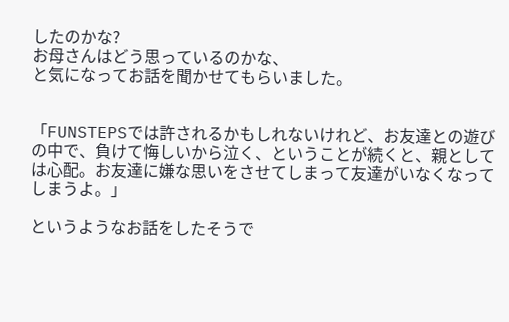したのかな?
お母さんはどう思っているのかな、
と気になってお話を聞かせてもらいました。


「FUNSTEPSでは許されるかもしれないけれど、お友達との遊びの中で、負けて悔しいから泣く、ということが続くと、親としては心配。お友達に嫌な思いをさせてしまって友達がいなくなってしまうよ。」

というようなお話をしたそうで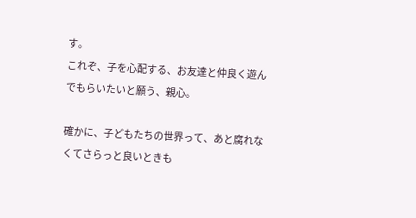す。
これぞ、子を心配する、お友達と仲良く遊んでもらいたいと願う、親心。

確かに、子どもたちの世界って、あと腐れなくてさらっと良いときも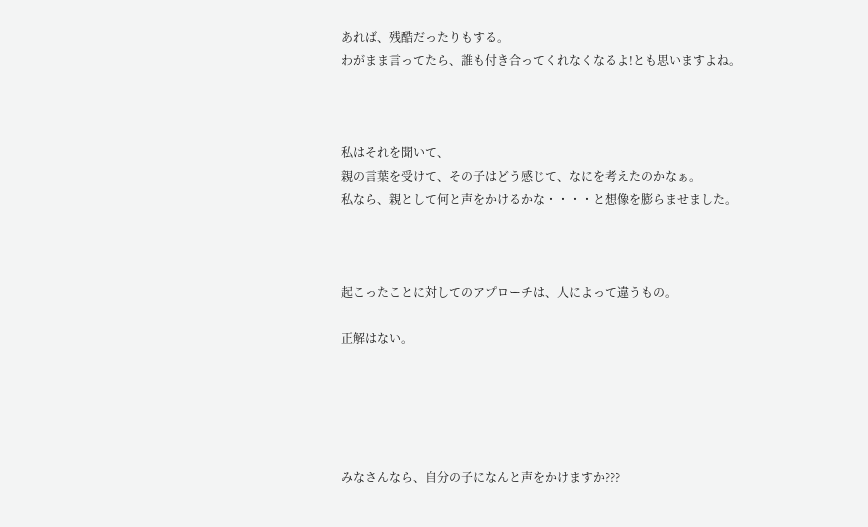あれば、残酷だったりもする。
わがまま言ってたら、誰も付き合ってくれなくなるよ!とも思いますよね。



私はそれを聞いて、
親の言葉を受けて、その子はどう感じて、なにを考えたのかなぁ。
私なら、親として何と声をかけるかな・・・・と想像を膨らませました。



起こったことに対してのアプローチは、人によって違うもの。

正解はない。





みなさんなら、自分の子になんと声をかけますか???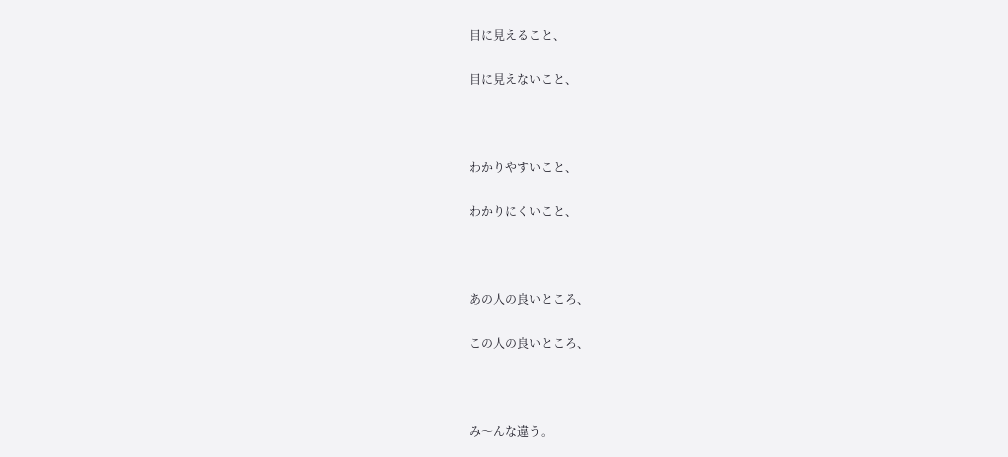目に見えること、

目に見えないこと、



わかりやすいこと、

わかりにくいこと、



あの人の良いところ、

この人の良いところ、



み〜んな違う。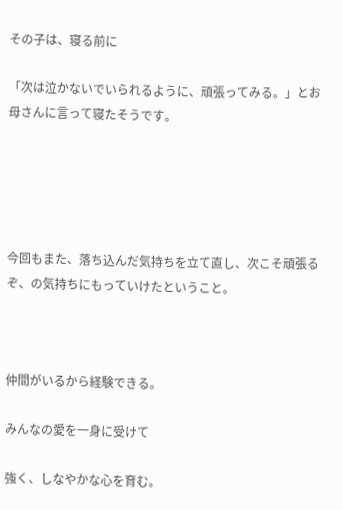その子は、寝る前に

「次は泣かないでいられるように、頑張ってみる。」とお母さんに言って寝たそうです。





今回もまた、落ち込んだ気持ちを立て直し、次こそ頑張るぞ、の気持ちにもっていけたということ。



仲間がいるから経験できる。

みんなの愛を一身に受けて

強く、しなやかな心を育む。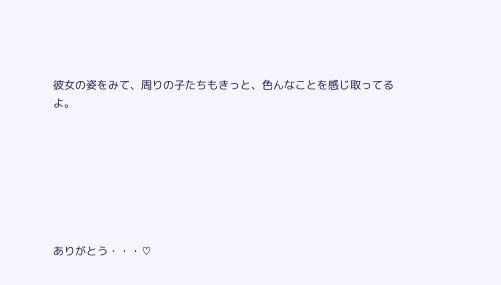彼女の姿をみて、周りの子たちもきっと、色んなことを感じ取ってるよ。







ありがとう・・・♡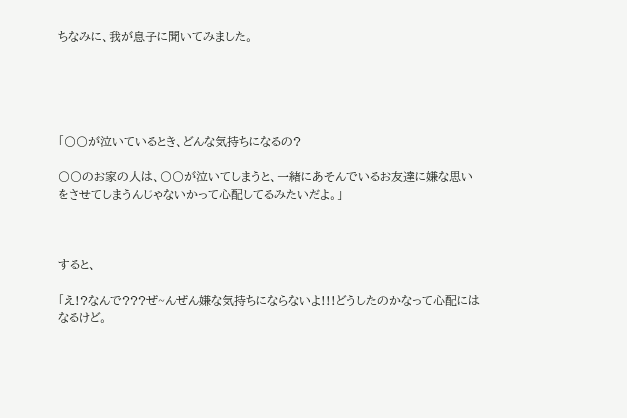ちなみに、我が息子に聞いてみました。





「〇〇が泣いているとき、どんな気持ちになるの?

〇〇のお家の人は、〇〇が泣いてしまうと、一緒にあそんでいるお友達に嫌な思いをさせてしまうんじゃないかって心配してるみたいだよ。」



すると、

「え!?なんで???ぜ~んぜん嫌な気持ちにならないよ!!!どうしたのかなって心配にはなるけど。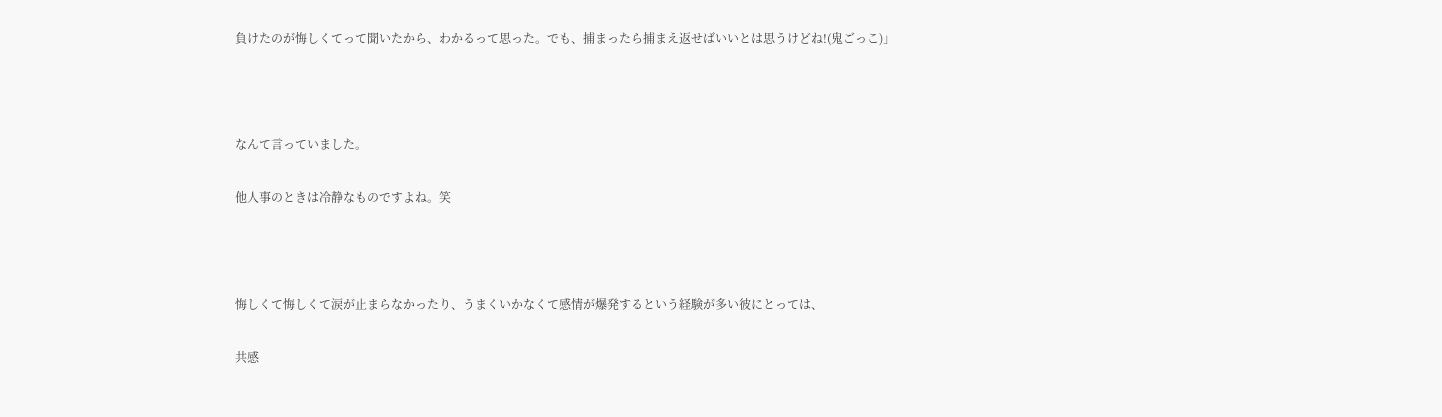負けたのが悔しくてって聞いたから、わかるって思った。でも、捕まったら捕まえ返せばいいとは思うけどね!(鬼ごっこ)」



なんて言っていました。

他人事のときは冷静なものですよね。笑



悔しくて悔しくて涙が止まらなかったり、うまくいかなくて感情が爆発するという経験が多い彼にとっては、

共感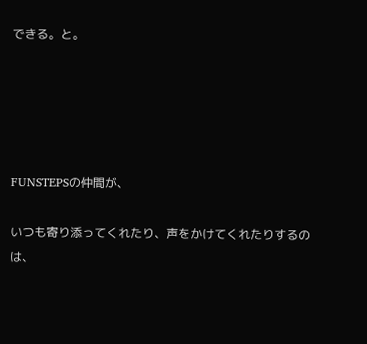できる。と。





FUNSTEPSの仲間が、

いつも寄り添ってくれたり、声をかけてくれたりするのは、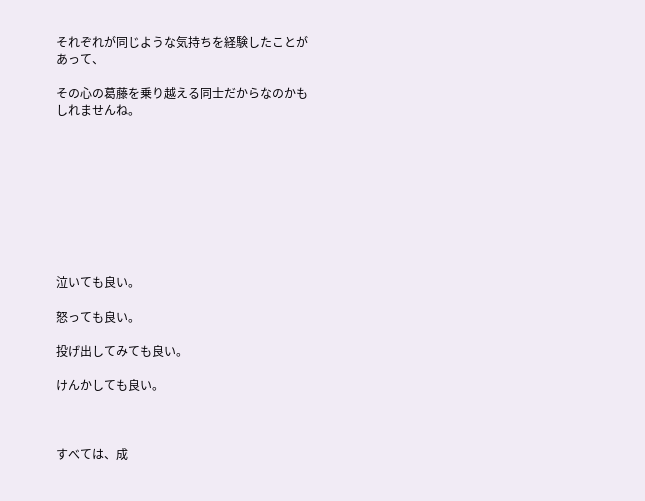それぞれが同じような気持ちを経験したことがあって、

その心の葛藤を乗り越える同士だからなのかもしれませんね。









泣いても良い。

怒っても良い。

投げ出してみても良い。

けんかしても良い。



すべては、成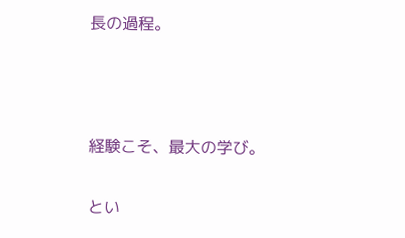長の過程。



経験こそ、最大の学び。

とい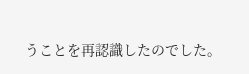うことを再認識したのでした。